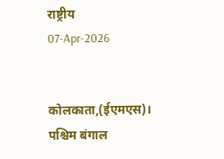राष्ट्रीय
07-Apr-2026


कोलकाता,(ईएमएस)। पश्चिम बंगाल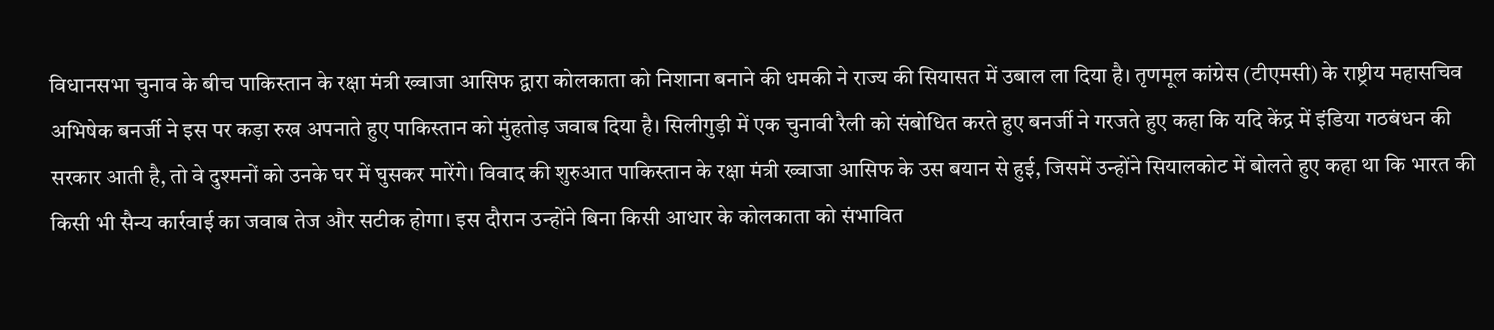विधानसभा चुनाव के बीच पाकिस्तान के रक्षा मंत्री ख्वाजा आसिफ द्वारा कोलकाता को निशाना बनाने की धमकी ने राज्य की सियासत में उबाल ला दिया है। तृणमूल कांग्रेस (टीएमसी) के राष्ट्रीय महासचिव अभिषेक बनर्जी ने इस पर कड़ा रुख अपनाते हुए पाकिस्तान को मुंहतोड़ जवाब दिया है। सिलीगुड़ी में एक चुनावी रैली को संबोधित करते हुए बनर्जी ने गरजते हुए कहा कि यदि केंद्र में इंडिया गठबंधन की सरकार आती है, तो वे दुश्मनों को उनके घर में घुसकर मारेंगे। विवाद की शुरुआत पाकिस्तान के रक्षा मंत्री ख्वाजा आसिफ के उस बयान से हुई, जिसमें उन्होंने सियालकोट में बोलते हुए कहा था कि भारत की किसी भी सैन्य कार्रवाई का जवाब तेज और सटीक होगा। इस दौरान उन्होंने बिना किसी आधार के कोलकाता को संभावित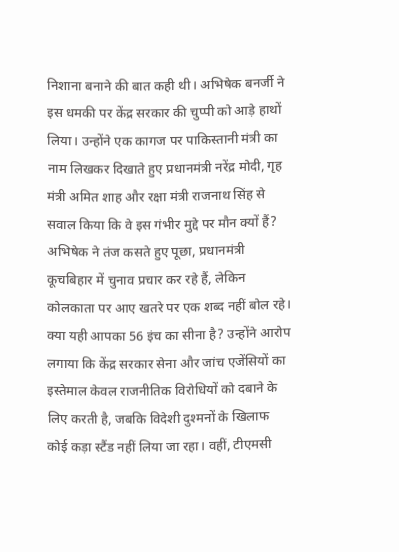निशाना बनाने की बात कही थी। अभिषेक बनर्जी ने इस धमकी पर केंद्र सरकार की चुप्पी को आड़े हाथों लिया। उन्होंने एक कागज पर पाकिस्तानी मंत्री का नाम लिखकर दिखाते हुए प्रधानमंत्री नरेंद्र मोदी, गृह मंत्री अमित शाह और रक्षा मंत्री राजनाथ सिंह से सवाल किया कि वे इस गंभीर मुद्दे पर मौन क्यों हैं? अभिषेक ने तंज कसते हुए पूछा, प्रधानमंत्री कूचबिहार में चुनाव प्रचार कर रहे हैं, लेकिन कोलकाता पर आए खतरे पर एक शब्द नहीं बोल रहे। क्या यही आपका 56 इंच का सीना है? उन्होंने आरोप लगाया कि केंद्र सरकार सेना और जांच एजेंसियों का इस्तेमाल केवल राजनीतिक विरोधियों को दबाने के लिए करती है, जबकि विदेशी दुश्मनों के खिलाफ कोई कड़ा स्टैंड नहीं लिया जा रहा। वहीं, टीएमसी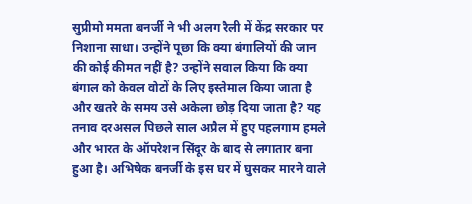सुप्रीमो ममता बनर्जी ने भी अलग रैली में केंद्र सरकार पर निशाना साधा। उन्होंने पूछा कि क्या बंगालियों की जान की कोई कीमत नहीं है? उन्होंने सवाल किया कि क्या बंगाल को केवल वोटों के लिए इस्तेमाल किया जाता है और खतरे के समय उसे अकेला छोड़ दिया जाता है? यह तनाव दरअसल पिछले साल अप्रैल में हुए पहलगाम हमले और भारत के ऑपरेशन सिंदूर के बाद से लगातार बना हुआ है। अभिषेक बनर्जी के इस घर में घुसकर मारने वाले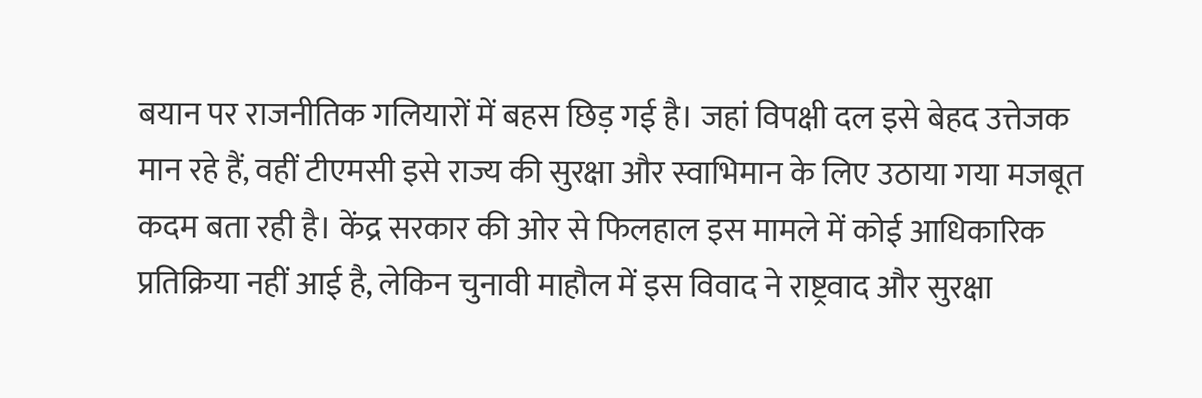बयान पर राजनीतिक गलियारों में बहस छिड़ गई है। जहां विपक्षी दल इसे बेहद उत्तेजक मान रहे हैं, वहीं टीएमसी इसे राज्य की सुरक्षा और स्वाभिमान के लिए उठाया गया मजबूत कदम बता रही है। केंद्र सरकार की ओर से फिलहाल इस मामले में कोई आधिकारिक प्रतिक्रिया नहीं आई है, लेकिन चुनावी माहौल में इस विवाद ने राष्ट्रवाद और सुरक्षा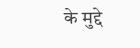के मुद्दे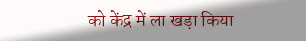को केंद्र में ला खड़ा किया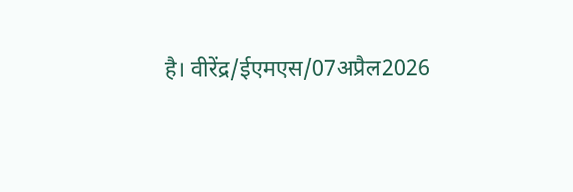है। वीरेंद्र/ईएमएस/07अप्रैल2026